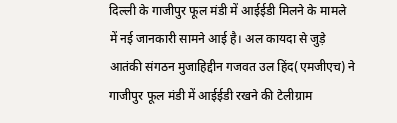दिल्ली के गाजीपुर फूल मंडी में आईईडी मिलने के मामले में नई जानकारी सामने आई है। अल कायदा से जुड़े आतंकी संगठन मुजाहिद्दीन गजवत उल हिंद(एमजीएच) ने गाजीपुर फूल मंडी में आईईडी रखने की टेलीग्राम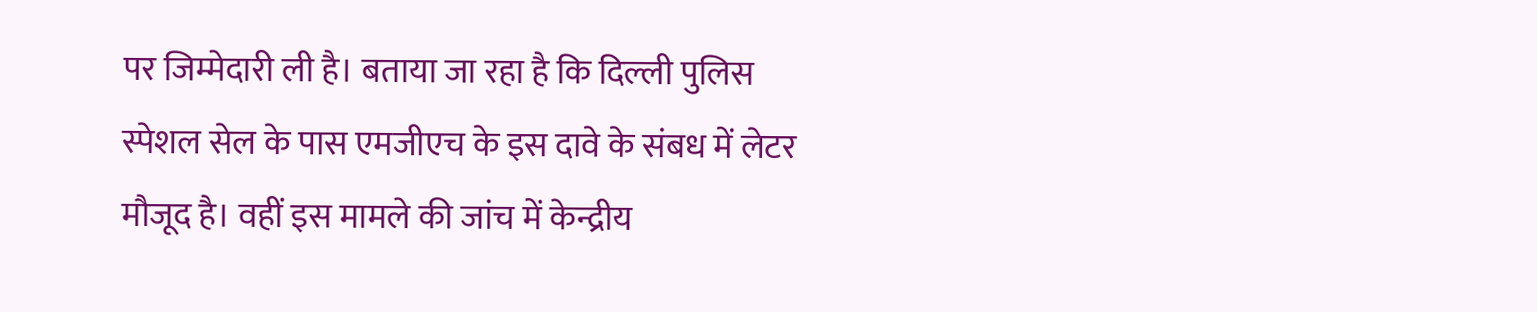पर जिम्मेदारी ली है। बताया जा रहा है कि दिल्ली पुलिस स्पेशल सेल के पास एमजीएच के इस दावे के संबध में लेटर मौजूद है। वहीं इस मामले की जांच में केन्द्रीय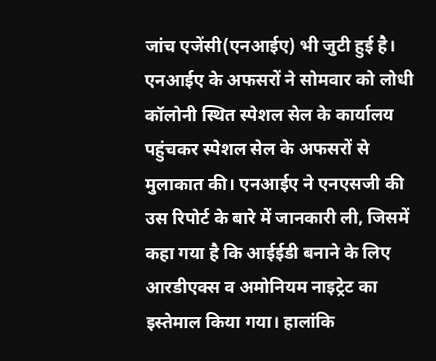जांच एजेंसी(एनआईए) भी जुटी हुई है। एनआईए के अफसरों ने सोमवार को लोधी कॉलोनी स्थित स्पेशल सेल के कार्यालय पहुंचकर स्पेशल सेल के अफसरों से मुलाकात की। एनआईए ने एनएसजी की उस रिपोर्ट के बारे में जानकारी ली, जिसमें कहा गया है कि आईईडी बनाने के लिए आरडीएक्स व अमोनियम नाइट्रेट का इस्तेमाल किया गया। हालांकि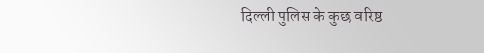दिल्ली पुलिस के कुछ वरिष्ठ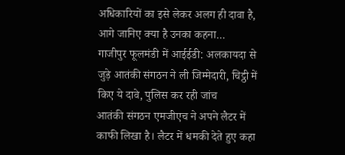अधिकारियों का इसे लेकर अलग ही दावा है, आगे जानिए क्या है उनका कहना...
गाजीपुर फूलमंडी में आईईडी: अलकायदा से जुड़े आतंकी संगठन ने ली जिम्मेदारी, चिट्ठी में किए ये दावे, पुलिस कर रही जांच
आतंकी संगठन एमजीएच ने अपने लैटर में काफी लिखा है। लैटर में धमकी देते हुए कहा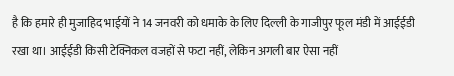है कि हमारे ही मुजाहिद भाईयों ने 14 जनवरी को धमाके के लिए दिल्ली के गाजीपुर फूल मंडी में आईईडी रखा था। आईईडी किसी टेक्निकल वजहों से फटा नहीं, लेकिन अगली बार ऐसा नहीं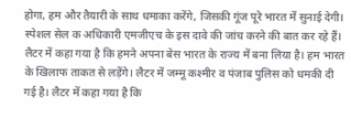होगा, हम और तैयारी के साथ धमाका करेंगे, जिसकी गूंज पूरे भारत में सुनाई देगी। स्पेशल सेल क अधिकारी एमजीएच के इस दावे की जांच करने की बात कर रहे हैं।
लैटर में कहा गया है कि हमने अपना बेस भारत के राज्य में बना लिया है। हम भारत के खिलाफ ताकत से लड़ेंगे। लैटर में जम्मू कश्मीर व पंजाब पुलिस को धमकी दी गई है। लैटर में कहा गया है कि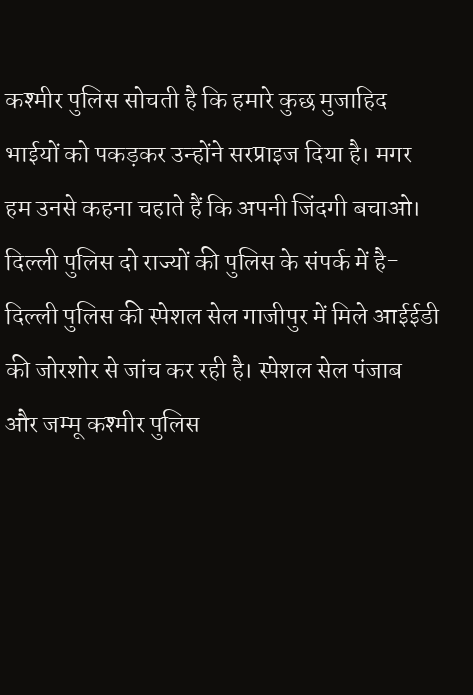कश्मीर पुलिस सोचती है कि हमारे कुछ मुजाहिद भाईयों को पकड़कर उन्होंने सरप्राइज दिया है। मगर हम उनसे कहना चहाते हैं कि अपनी जिंदगी बचाओ।
दिल्ली पुलिस दो राज्यों की पुलिस के संपर्क में है-
दिल्ली पुलिस की स्पेशल सेल गाजीपुर में मिले आईईडी की जोरशोर से जांच कर रही है। स्पेशल सेल पंजाब और जम्मू कश्मीर पुलिस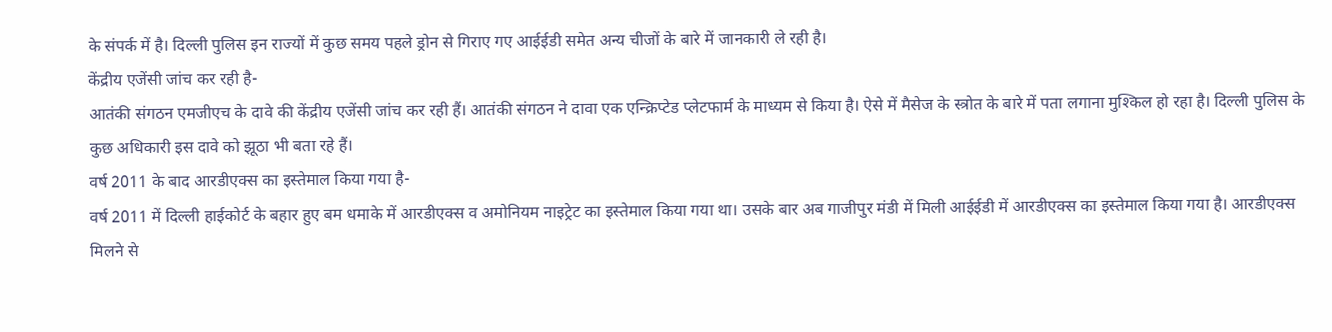के संपर्क में है। दिल्ली पुलिस इन राज्यों में कुछ समय पहले ड्रोन से गिराए गए आईईडी समेत अन्य चीजों के बारे में जानकारी ले रही है।
केंद्रीय एजेंसी जांच कर रही है-
आतंकी संगठन एमजीएच के दावे की केंद्रीय एजेंसी जांच कर रही हैं। आतंकी संगठन ने दावा एक एन्क्रिप्टेड प्लेटफार्म के माध्यम से किया है। ऐसे में मैसेज के स्त्रोत के बारे में पता लगाना मुश्किल हो रहा है। दिल्ली पुलिस के कुछ अधिकारी इस दावे को झूठा भी बता रहे हैं।
वर्ष 2011 के बाद आरडीएक्स का इस्तेमाल किया गया है-
वर्ष 2011 में दिल्ली हाईकोर्ट के बहार हुए बम धमाके में आरडीएक्स व अमोनियम नाइट्रेट का इस्तेमाल किया गया था। उसके बार अब गाजीपुर मंडी में मिली आईईडी में आरडीएक्स का इस्तेमाल किया गया है। आरडीएक्स मिलने से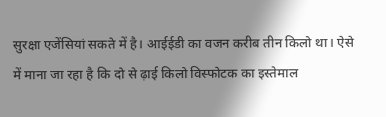सुरक्षा एजेंसियां सकते में है। आईईडी का वजन करीब तीन किलो था। ऐसे में माना जा रहा है कि दो से ढ़ाई किलो विस्फोटक का इस्तेमाल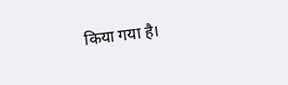किया गया है।